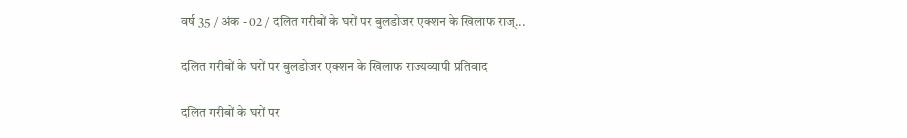वर्ष 35 / अंक - 02 / दलित गरीबों के घरों पर बुलडोजर एक्शन के खिलाफ राज्...

दलित गरीबों के घरों पर बुलडोजर एक्शन के खिलाफ राज्यव्यापी प्रतिवाद

दलित गरीबों के घरों पर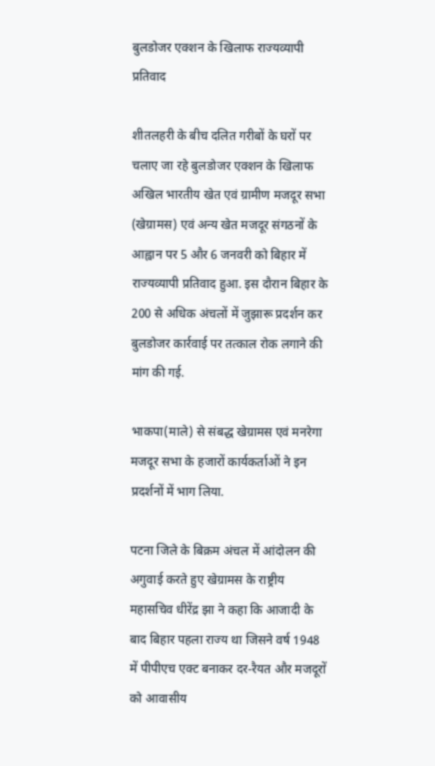बुलडोजर एक्शन के खिलाफ राज्यव्यापी प्रतिवाद

शीतलहरी के बीच दलित गरीबों के घरों पर चलाए जा रहे बुलडोजर एक्शन के खिलाफ अखिल भारतीय खेत एवं ग्रामीण मजदूर सभा (खेग्रामस) एवं अन्य खेत मजदूर संगठनों के आह्वान पर 5 और 6 जनवरी को बिहार में राज्यव्यापी प्रतिवाद हुआ. इस दौरान बिहार के 200 से अधिक अंचलों में जुझारू प्रदर्शन कर बुलडोजर कार्रवाई पर तत्काल रोक लगाने की मांग की गई.

भाकपा(माले) से संबद्ध खेग्रामस एवं मनरेगा मजदूर सभा के हजारों कार्यकर्ताओं ने इन प्रदर्शनों में भाग लिया.

पटना जिले के बिक्रम अंचल में आंदोलन की अगुवाई करते हुए खेग्रामस के राष्ट्रीय महासचिव धीरेंद्र झा ने कहा कि आजादी के बाद बिहार पहला राज्य था जिसने वर्ष 1948 में पीपीएच एक्ट बनाकर दर-रैयत और मजदूरों को आवासीय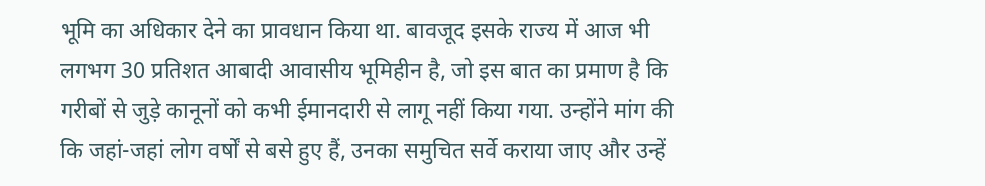भूमि का अधिकार देने का प्रावधान किया था. बावजूद इसके राज्य में आज भी लगभग 30 प्रतिशत आबादी आवासीय भूमिहीन है, जो इस बात का प्रमाण है कि गरीबों से जुड़े कानूनों को कभी ईमानदारी से लागू नहीं किया गया. उन्होंने मांग की कि जहां-जहां लोग वर्षों से बसे हुए हैं, उनका समुचित सर्वे कराया जाए और उन्हें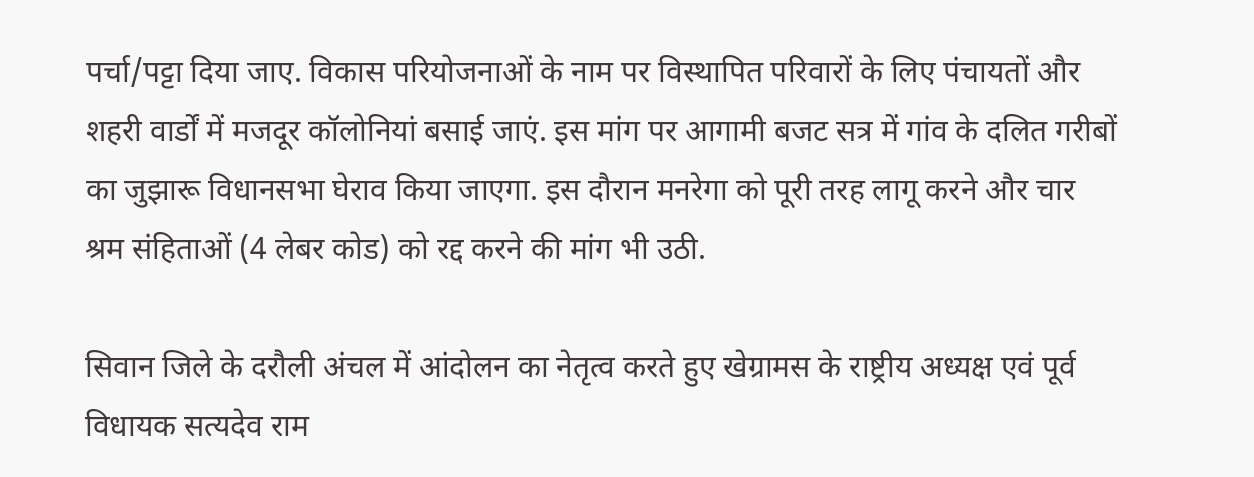पर्चा/पट्टा दिया जाए. विकास परियोजनाओं के नाम पर विस्थापित परिवारों के लिए पंचायतों और शहरी वार्डों में मजदूर कॉलोनियां बसाई जाएं. इस मांग पर आगामी बजट सत्र में गांव के दलित गरीबों का जुझारू विधानसभा घेराव किया जाएगा. इस दौरान मनरेगा को पूरी तरह लागू करने और चार श्रम संहिताओं (4 लेबर कोड) को रद्द करने की मांग भी उठी.

सिवान जिले के दरौली अंचल में आंदोलन का नेतृत्व करते हुए खेग्रामस के राष्ट्रीय अध्यक्ष एवं पूर्व विधायक सत्यदेव राम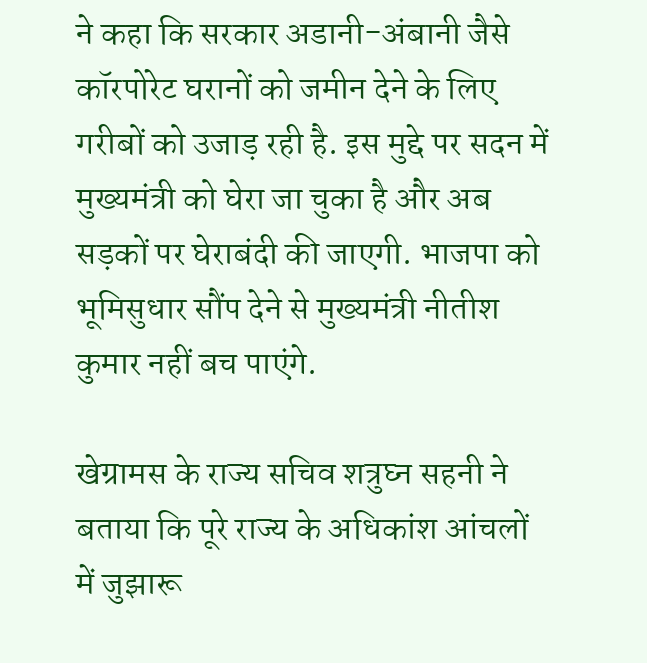ने कहा कि सरकार अडानी-अंबानी जैसे कॉरपोरेट घरानों को जमीन देने के लिए गरीबों को उजाड़ रही है. इस मुद्दे पर सदन में मुख्यमंत्री को घेरा जा चुका है और अब सड़कों पर घेराबंदी की जाएगी. भाजपा को भूमिसुधार सौंप देने से मुख्यमंत्री नीतीश कुमार नहीं बच पाएंगे.

खेग्रामस के राज्य सचिव शत्रुघ्न सहनी ने बताया कि पूरे राज्य के अधिकांश आंचलों में जुझारू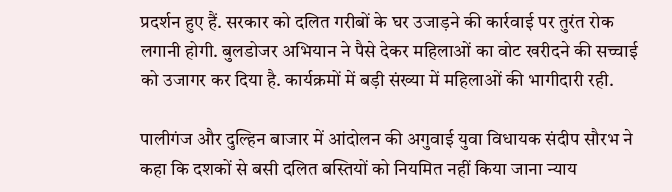प्रदर्शन हुए हैं. सरकार को दलित गरीबों के घर उजाड़ने की कार्रवाई पर तुरंत रोक लगानी होगी. बुलडोजर अभियान ने पैसे देकर महिलाओं का वोट खरीदने की सच्चाई को उजागर कर दिया है. कार्यक्रमों में बड़ी संख्या में महिलाओं की भागीदारी रही.

पालीगंज और दुल्हिन बाजार में आंदोलन की अगुवाई युवा विधायक संदीप सौरभ ने कहा कि दशकों से बसी दलित बस्तियों को नियमित नहीं किया जाना न्याय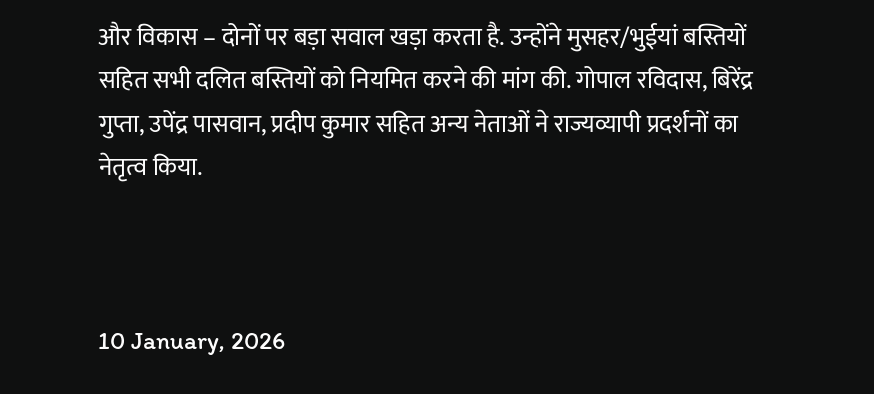और विकास – दोनों पर बड़ा सवाल खड़ा करता है. उन्होंने मुसहर/भुईयां बस्तियों सहित सभी दलित बस्तियों को नियमित करने की मांग की. गोपाल रविदास, बिरेंद्र गुप्ता, उपेंद्र पासवान, प्रदीप कुमार सहित अन्य नेताओं ने राज्यव्यापी प्रदर्शनों का नेतृत्व किया.



10 January, 2026